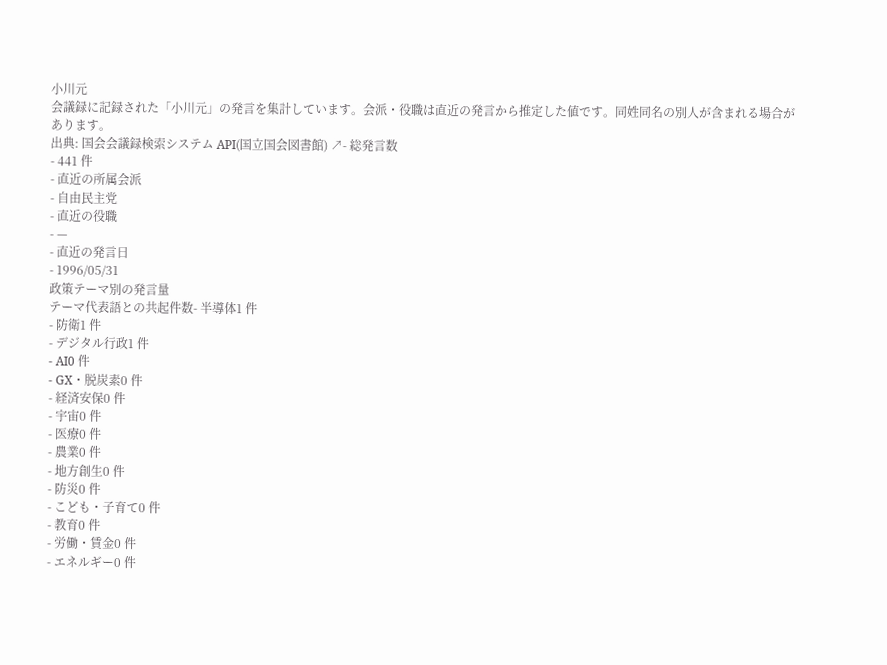小川元
会議録に記録された「小川元」の発言を集計しています。会派・役職は直近の発言から推定した値です。同姓同名の別人が含まれる場合があります。
出典: 国会会議録検索システム API(国立国会図書館) ↗- 総発言数
- 441 件
- 直近の所属会派
- 自由民主党
- 直近の役職
- —
- 直近の発言日
- 1996/05/31
政策テーマ別の発言量
テーマ代表語との共起件数- 半導体1 件
- 防衛1 件
- デジタル行政1 件
- AI0 件
- GX・脱炭素0 件
- 経済安保0 件
- 宇宙0 件
- 医療0 件
- 農業0 件
- 地方創生0 件
- 防災0 件
- こども・子育て0 件
- 教育0 件
- 労働・賃金0 件
- エネルギー0 件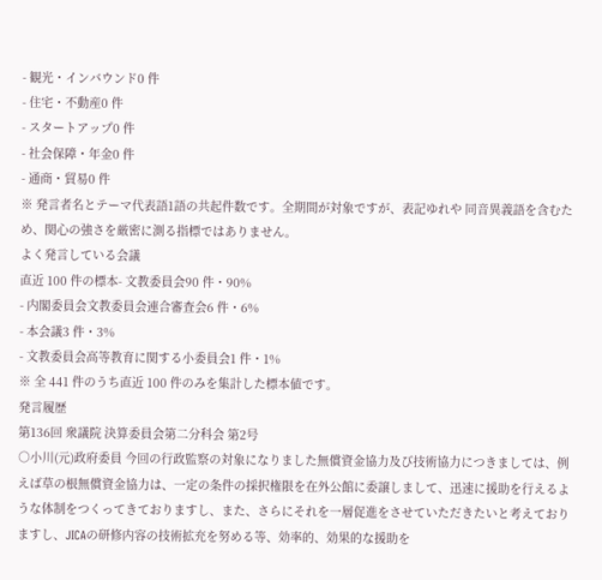- 観光・インバウンド0 件
- 住宅・不動産0 件
- スタートアップ0 件
- 社会保障・年金0 件
- 通商・貿易0 件
※ 発言者名とテーマ代表語1語の共起件数です。全期間が対象ですが、表記ゆれや 同音異義語を含むため、関心の強さを厳密に測る指標ではありません。
よく発言している会議
直近 100 件の標本- 文教委員会90 件・90%
- 内閣委員会文教委員会連合審査会6 件・6%
- 本会議3 件・3%
- 文教委員会高等教育に関する小委員会1 件・1%
※ 全 441 件のうち直近 100 件のみを集計した標本値です。
発言履歴
第136回 衆議院 決算委員会第二分科会 第2号
○小川(元)政府委員 今回の行政監察の対象になりました無償資金協力及び技術協力につきましては、例えば草の根無償資金協力は、一定の条件の採択権限を在外公館に委譲しまして、迅速に援助を行えるような体制をつくってきておりますし、また、さらにそれを一層促進をさせていただきたいと考えておりますし、JICAの研修内容の技術拡充を努める等、効率的、効果的な援助を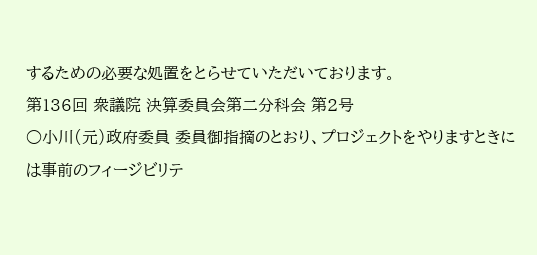するための必要な処置をとらせていただいております。
第136回 衆議院 決算委員会第二分科会 第2号
○小川(元)政府委員 委員御指摘のとおり、プロジェクトをやりますときには事前のフィージビリテ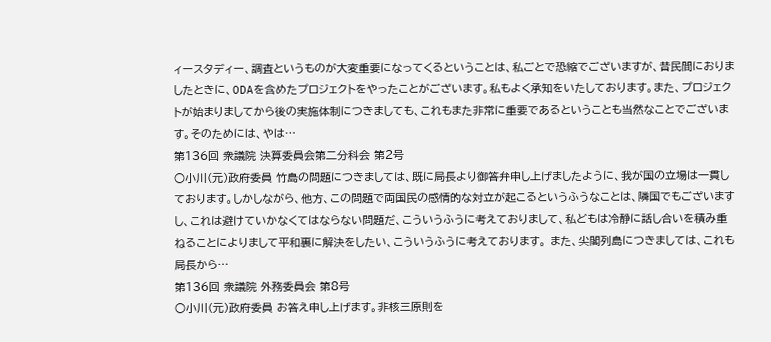ィースタディー、調査というものが大変重要になってくるということは、私ごとで恐縮でございますが、昔民間におりましたときに、ODAを含めたプロジェクトをやったことがございます。私もよく承知をいたしております。また、プロジェクトが始まりましてから後の実施体制につきましても、これもまた非常に重要であるということも当然なことでございます。そのためには、やは…
第136回 衆議院 決算委員会第二分科会 第2号
○小川(元)政府委員 竹島の問題につきましては、既に局長より御答弁申し上げましたように、我が国の立場は一貫しております。しかしながら、他方、この問題で両国民の感情的な対立が起こるというふうなことは、隣国でもございますし、これは避けていかなくてはならない問題だ、こういうふうに考えておりまして、私どもは冷静に話し合いを積み重ねることによりまして平和裏に解決をしたい、こういうふうに考えております。 また、尖閣列島につきましては、これも局長から…
第136回 衆議院 外務委員会 第8号
○小川(元)政府委員 お答え申し上げます。非核三原則を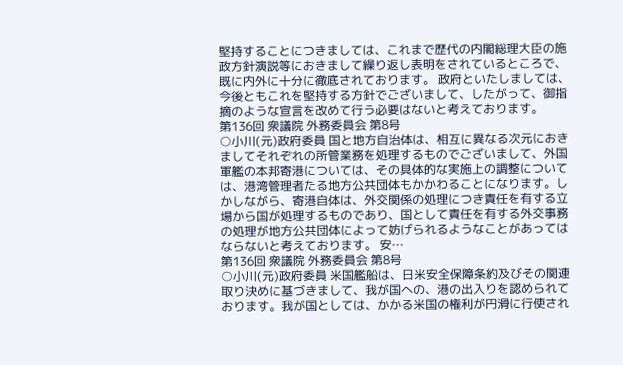堅持することにつきましては、これまで歴代の内閣総理大臣の施政方針演説等におきまして繰り返し表明をされているところで、既に内外に十分に徹底されております。 政府といたしましては、今後ともこれを堅持する方針でございまして、したがって、御指摘のような宣言を改めて行う必要はないと考えております。
第136回 衆議院 外務委員会 第8号
○小川(元)政府委員 国と地方自治体は、相互に異なる次元におきましてそれぞれの所管業務を処理するものでございまして、外国軍艦の本邦寄港については、その具体的な実施上の調整については、港湾管理者たる地方公共団体もかかわることになります。しかしながら、寄港自体は、外交関係の処理につき責任を有する立場から国が処理するものであり、国として責任を有する外交事務の処理が地方公共団体によって妨げられるようなことがあってはならないと考えております。 安…
第136回 衆議院 外務委員会 第8号
○小川(元)政府委員 米国艦船は、日米安全保障条約及びその関連取り決めに基づきまして、我が国への、港の出入りを認められております。我が国としては、かかる米国の権利が円滑に行使され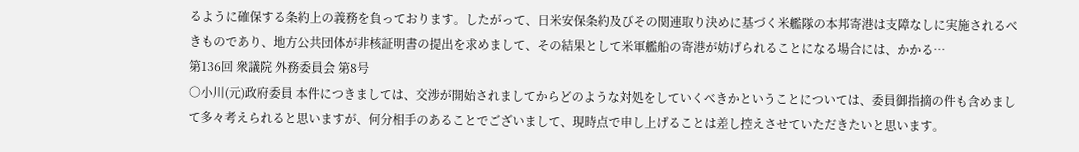るように確保する条約上の義務を負っております。したがって、日米安保条約及びその関連取り決めに基づく米艦隊の本邦寄港は支障なしに実施されるべきものであり、地方公共団体が非核証明書の提出を求めまして、その結果として米軍艦船の寄港が妨げられることになる場合には、かかる…
第136回 衆議院 外務委員会 第8号
○小川(元)政府委員 本件につきましては、交渉が開始されましてからどのような対処をしていくべきかということについては、委員御指摘の件も含めまして多々考えられると思いますが、何分相手のあることでございまして、現時点で申し上げることは差し控えさせていただきたいと思います。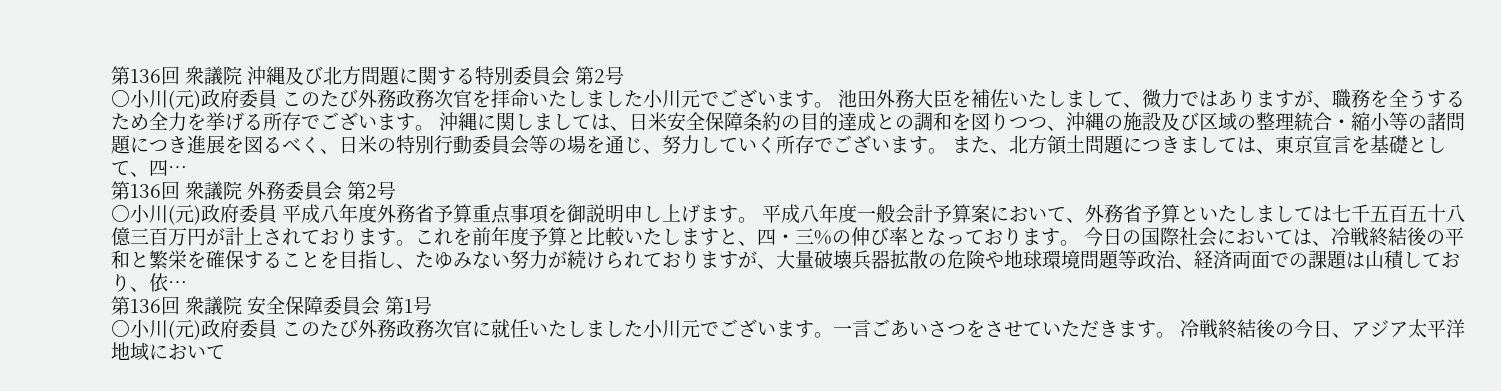第136回 衆議院 沖縄及び北方問題に関する特別委員会 第2号
○小川(元)政府委員 このたび外務政務次官を拝命いたしました小川元でございます。 池田外務大臣を補佐いたしまして、微力ではありますが、職務を全うするため全力を挙げる所存でございます。 沖縄に関しましては、日米安全保障条約の目的達成との調和を図りつつ、沖縄の施設及び区域の整理統合・縮小等の諸問題につき進展を図るべく、日米の特別行動委員会等の場を通じ、努力していく所存でございます。 また、北方領土問題につきましては、東京宣言を基礎として、四…
第136回 衆議院 外務委員会 第2号
○小川(元)政府委員 平成八年度外務省予算重点事項を御説明申し上げます。 平成八年度一般会計予算案において、外務省予算といたしましては七千五百五十八億三百万円が計上されております。これを前年度予算と比較いたしますと、四・三%の伸び率となっております。 今日の国際社会においては、冷戦終結後の平和と繁栄を確保することを目指し、たゆみない努力が続けられておりますが、大量破壊兵器拡散の危険や地球環境問題等政治、経済両面での課題は山積しており、依…
第136回 衆議院 安全保障委員会 第1号
○小川(元)政府委員 このたび外務政務次官に就任いたしました小川元でございます。一言ごあいさつをさせていただきます。 冷戦終結後の今日、アジア太平洋地域において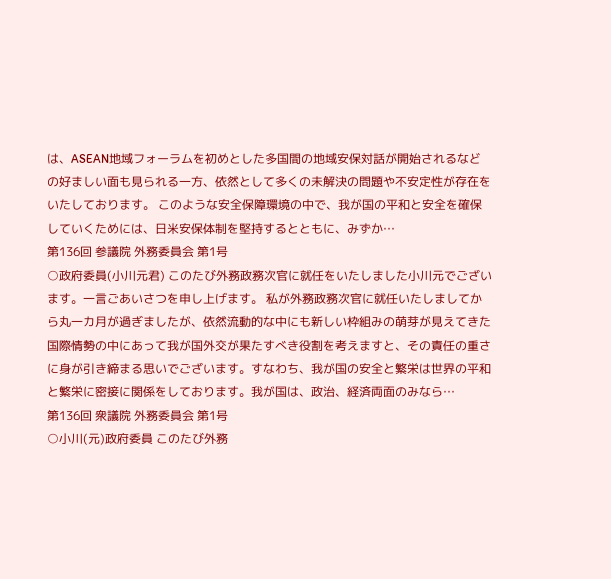は、ASEAN地域フォーラムを初めとした多国間の地域安保対話が開始されるなどの好ましい面も見られる一方、依然として多くの未解決の問題や不安定性が存在をいたしております。 このような安全保障環境の中で、我が国の平和と安全を確保していくためには、日米安保体制を堅持するとともに、みずか…
第136回 参議院 外務委員会 第1号
○政府委員(小川元君) このたび外務政務次官に就任をいたしました小川元でございます。一言ごあいさつを申し上げます。 私が外務政務次官に就任いたしましてから丸一カ月が過ぎましたが、依然流動的な中にも新しい枠組みの萌芽が見えてきた国際情勢の中にあって我が国外交が果たすべき役割を考えますと、その責任の重さに身が引き締まる思いでございます。すなわち、我が国の安全と繁栄は世界の平和と繁栄に密接に関係をしております。我が国は、政治、経済両面のみなら…
第136回 衆議院 外務委員会 第1号
○小川(元)政府委員 このたび外務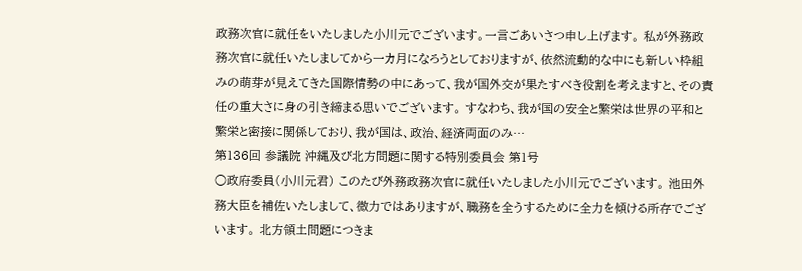政務次官に就任をいたしました小川元でございます。一言ごあいさつ申し上げます。 私が外務政務次官に就任いたしましてから一カ月になろうとしておりますが、依然流動的な中にも新しい枠組みの萌芽が見えてきた国際情勢の中にあって、我が国外交が果たすべき役割を考えますと、その責任の重大さに身の引き締まる思いでございます。 すなわち、我が国の安全と繁栄は世界の平和と繁栄と密接に関係しており、我が国は、政治、経済両面のみ…
第136回 参議院 沖縄及び北方問題に関する特別委員会 第1号
○政府委員(小川元君) このたび外務政務次官に就任いたしました小川元でございます。 池田外務大臣を補佐いたしまして、微力ではありますが、職務を全うするために全力を傾ける所存でございます。 北方領土問題につきま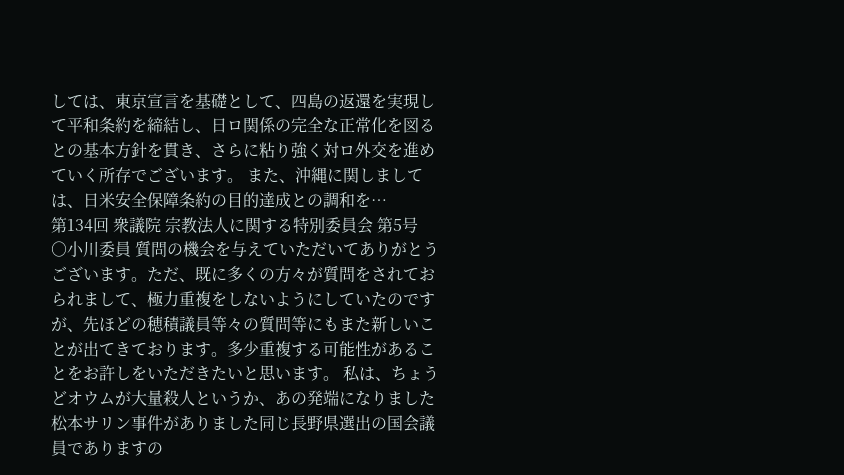しては、東京宣言を基礎として、四島の返還を実現して平和条約を締結し、日ロ関係の完全な正常化を図るとの基本方針を貫き、さらに粘り強く対ロ外交を進めていく所存でございます。 また、沖縄に関しましては、日米安全保障条約の目的達成との調和を…
第134回 衆議院 宗教法人に関する特別委員会 第5号
○小川委員 質問の機会を与えていただいてありがとうございます。ただ、既に多くの方々が質問をされておられまして、極力重複をしないようにしていたのですが、先ほどの穂積議員等々の質問等にもまた新しいことが出てきております。多少重複する可能性があることをお許しをいただきたいと思います。 私は、ちょうどオウムが大量殺人というか、あの発端になりました松本サリン事件がありました同じ長野県選出の国会議員でありますの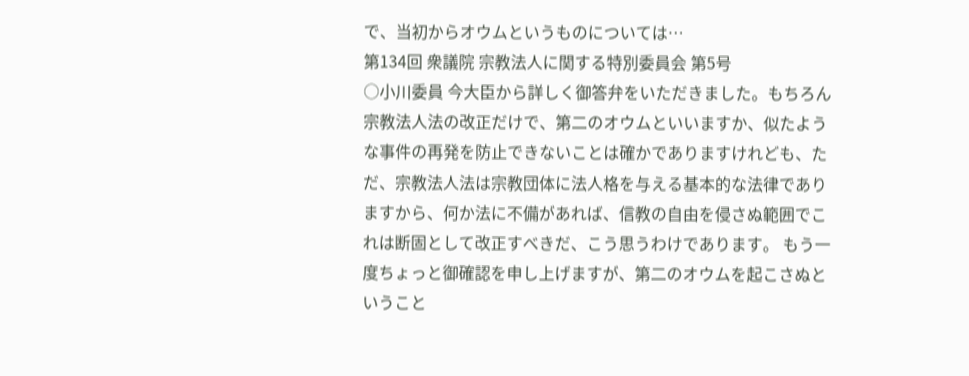で、当初からオウムというものについては…
第134回 衆議院 宗教法人に関する特別委員会 第5号
○小川委員 今大臣から詳しく御答弁をいただきました。もちろん宗教法人法の改正だけで、第二のオウムといいますか、似たような事件の再発を防止できないことは確かでありますけれども、ただ、宗教法人法は宗教団体に法人格を与える基本的な法律でありますから、何か法に不備があれば、信教の自由を侵さぬ範囲でこれは断固として改正すべきだ、こう思うわけであります。 もう一度ちょっと御確認を申し上げますが、第二のオウムを起こさぬということ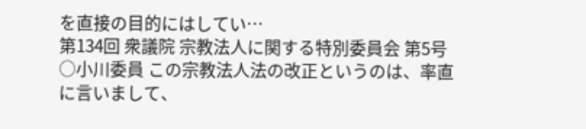を直接の目的にはしてい…
第134回 衆議院 宗教法人に関する特別委員会 第5号
○小川委員 この宗教法人法の改正というのは、率直に言いまして、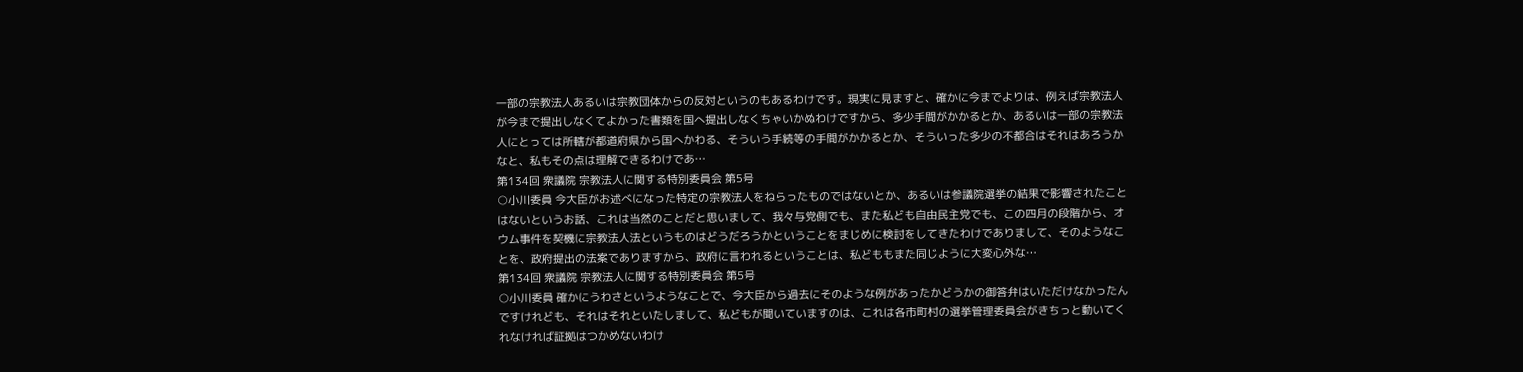一部の宗教法人あるいは宗教団体からの反対というのもあるわけです。現実に見ますと、確かに今までよりは、例えば宗教法人が今まで提出しなくてよかった書類を国へ提出しなくちゃいかぬわけですから、多少手間がかかるとか、あるいは一部の宗教法人にとっては所轄が都道府県から国へかわる、そういう手続等の手間がかかるとか、そういった多少の不都合はそれはあろうかなと、私もその点は理解できるわけであ…
第134回 衆議院 宗教法人に関する特別委員会 第5号
○小川委員 今大臣がお述べになった特定の宗教法人をねらったものではないとか、あるいは参議院選挙の結果で影響されたことはないというお話、これは当然のことだと思いまして、我々与党側でも、また私ども自由民主党でも、この四月の段階から、オウム事件を契機に宗教法人法というものはどうだろうかということをまじめに検討をしてきたわけでありまして、そのようなことを、政府提出の法案でありますから、政府に言われるということは、私どももまた同じように大変心外な…
第134回 衆議院 宗教法人に関する特別委員会 第5号
○小川委員 確かにうわさというようなことで、今大臣から過去にそのような例があったかどうかの御答弁はいただけなかったんですけれども、それはそれといたしまして、私どもが聞いていますのは、これは各市町村の選挙管理委員会がきちっと動いてくれなければ証拠はつかめないわけ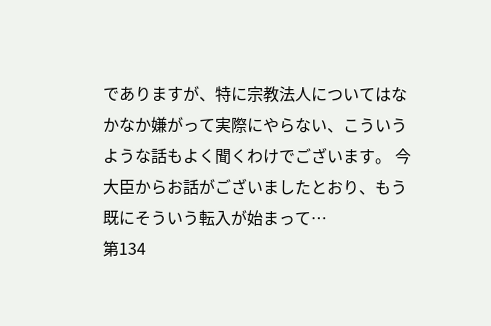でありますが、特に宗教法人についてはなかなか嫌がって実際にやらない、こういうような話もよく聞くわけでございます。 今大臣からお話がございましたとおり、もう既にそういう転入が始まって…
第134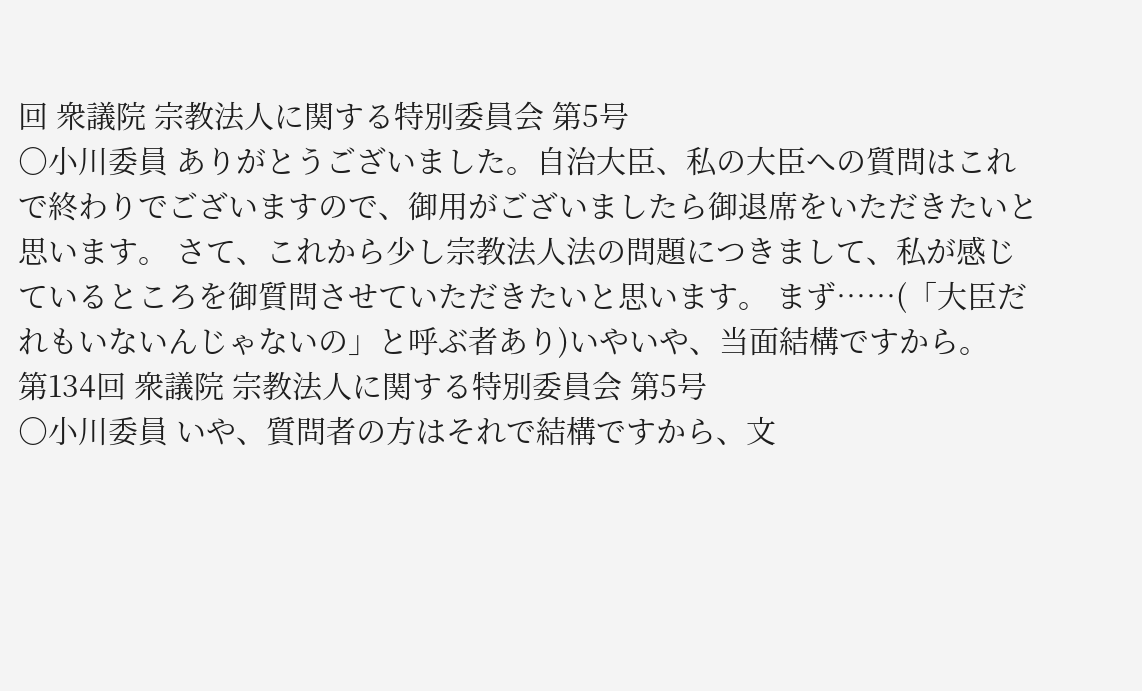回 衆議院 宗教法人に関する特別委員会 第5号
○小川委員 ありがとうございました。自治大臣、私の大臣への質問はこれで終わりでございますので、御用がございましたら御退席をいただきたいと思います。 さて、これから少し宗教法人法の問題につきまして、私が感じているところを御質問させていただきたいと思います。 まず……(「大臣だれもいないんじゃないの」と呼ぶ者あり)いやいや、当面結構ですから。
第134回 衆議院 宗教法人に関する特別委員会 第5号
○小川委員 いや、質問者の方はそれで結構ですから、文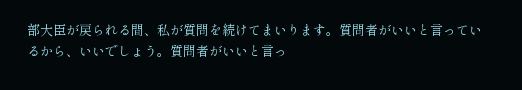部大臣が戻られる間、私が質問を続けてまいります。質問者がいいと言っているから、いいでしょう。質問者がいいと言っ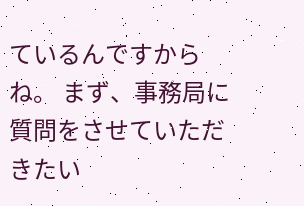ているんですからね。 まず、事務局に質問をさせていただきたい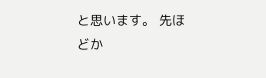と思います。 先ほどか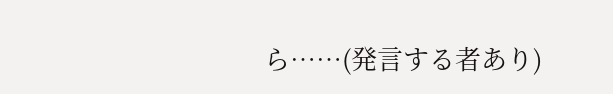ら……(発言する者あり)